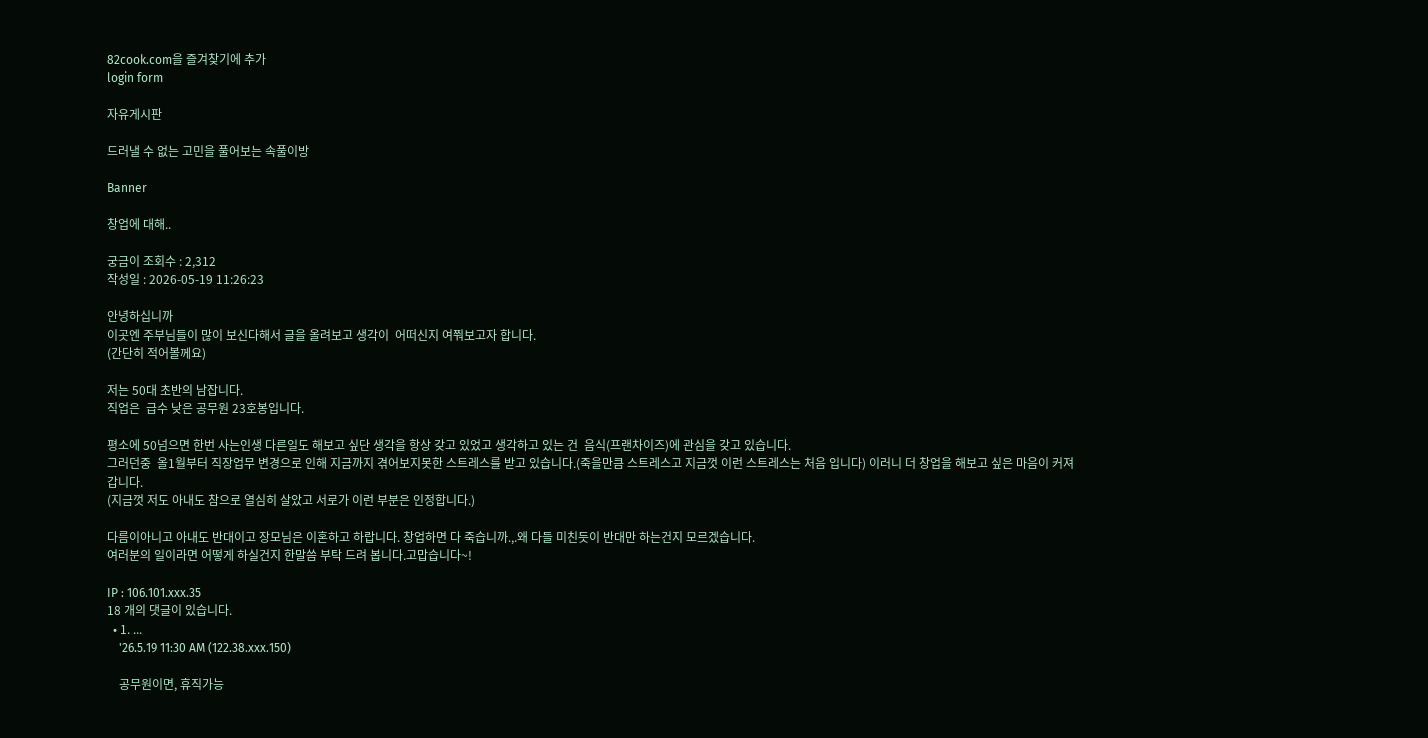82cook.com을 즐겨찾기에 추가
login form

자유게시판

드러낼 수 없는 고민을 풀어보는 속풀이방

Banner

창업에 대해..

궁금이 조회수 : 2,312
작성일 : 2026-05-19 11:26:23

안녕하십니까
이곳엔 주부님들이 많이 보신다해서 글을 올려보고 생각이  어떠신지 여쭤보고자 합니다.
(간단히 적어볼께요)

저는 50대 초반의 남잡니다.
직업은  급수 낮은 공무원 23호봉입니다.

평소에 50넘으면 한번 사는인생 다른일도 해보고 싶단 생각을 항상 갖고 있었고 생각하고 있는 건  음식(프랜차이즈)에 관심을 갖고 있습니다.
그러던중  올1월부터 직장업무 변경으로 인해 지금까지 겪어보지못한 스트레스를 받고 있습니다.(죽을만큼 스트레스고 지금껏 이런 스트레스는 처음 입니다) 이러니 더 창업을 해보고 싶은 마음이 커져 갑니다.
(지금껏 저도 아내도 참으로 열심히 살았고 서로가 이런 부분은 인정합니다.)

다름이아니고 아내도 반대이고 장모님은 이혼하고 하랍니다. 창업하면 다 죽습니까.,.왜 다들 미친듯이 반대만 하는건지 모르겠습니다.
여러분의 일이라면 어떻게 하실건지 한말씀 부탁 드려 봅니다.고맙습니다~!

IP : 106.101.xxx.35
18 개의 댓글이 있습니다.
  • 1. ...
    '26.5.19 11:30 AM (122.38.xxx.150)

    공무원이면, 휴직가능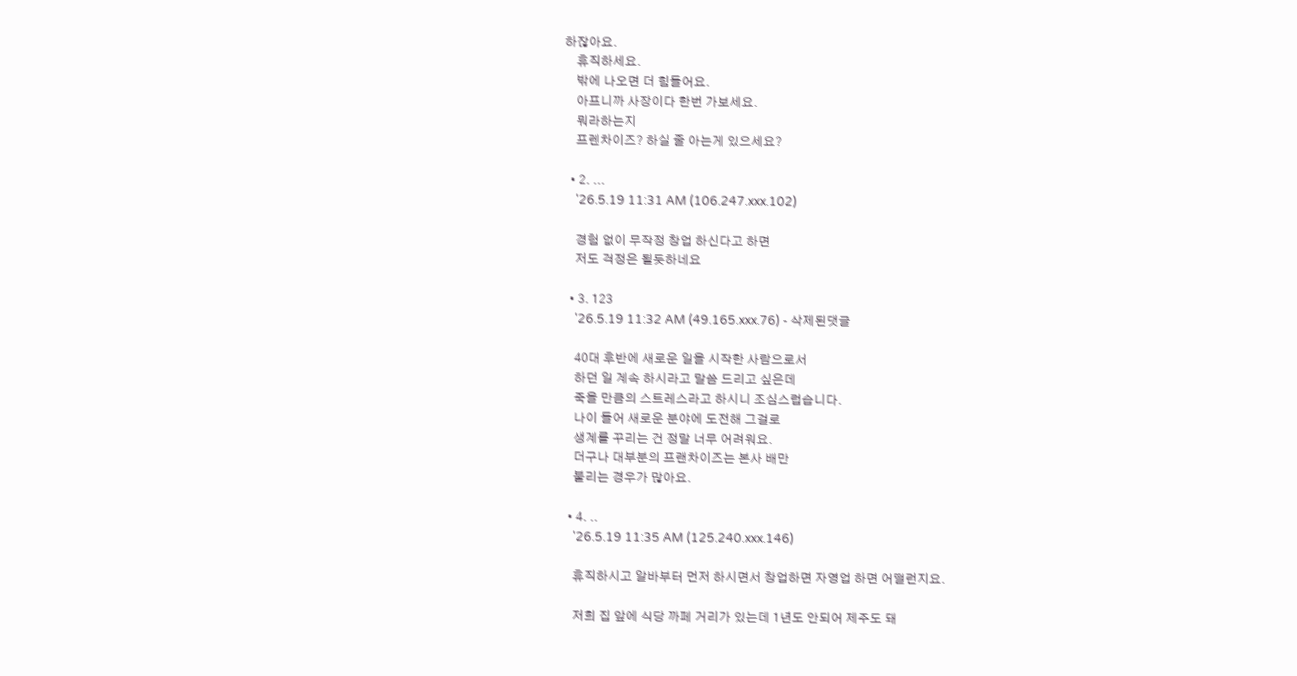하잖아요.
    휴직하세요.
    밖에 나오면 더 힘들어요.
    아프니까 사장이다 한번 가보세요.
    뭐라하는지
    프렌차이즈? 하실 줄 아는게 있으세요?

  • 2. ...
    '26.5.19 11:31 AM (106.247.xxx.102)

    경험 없이 무작정 창업 하신다고 하면
    저도 걱정은 될듯하네요

  • 3. 123
    '26.5.19 11:32 AM (49.165.xxx.76) - 삭제된댓글

    40대 후반에 새로운 일을 시작한 사람으로서
    하던 일 계속 하시라고 말씀 드리고 싶은데
    죽을 만큼의 스트레스라고 하시니 조심스럽습니다.
    나이 들어 새로운 분야에 도전해 그걸로
    생계를 꾸리는 건 정말 너무 어려워요.
    더구나 대부분의 프랜차이즈는 본사 배만
    불리는 경우가 많아요.

  • 4. ..
    '26.5.19 11:35 AM (125.240.xxx.146)

    휴직하시고 알바부터 먼저 하시면서 창업하면 자영업 하면 어떨런지요.

    저희 집 앞에 식당 까페 거리가 있는데 1년도 안되어 제주도 돼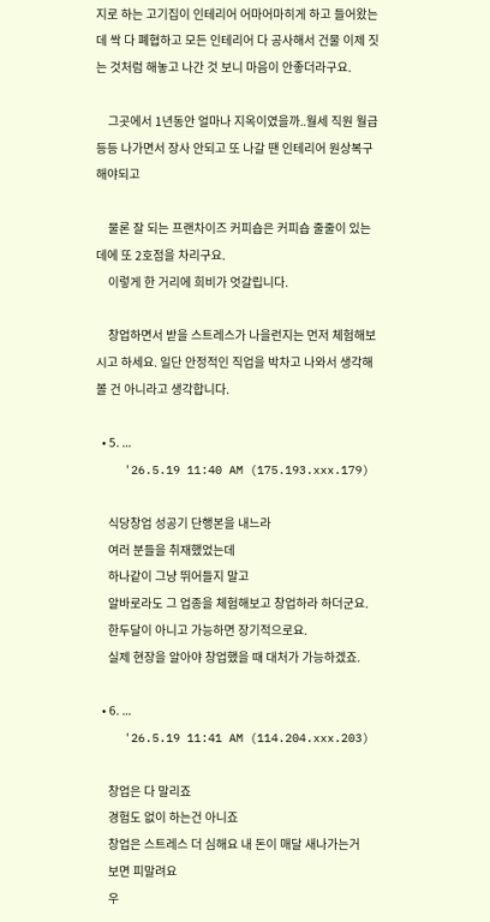지로 하는 고기집이 인테리어 어마어마히게 하고 들어왔는데 싹 다 폐협하고 모든 인테리어 다 공사해서 건물 이제 짓는 것처럼 해놓고 나간 것 보니 마음이 안좋더라구요.

    그곳에서 1년동안 얼마나 지옥이였을까..월세 직원 월급 등등 나가면서 장사 안되고 또 나갈 땐 인테리어 원상복구해야되고

    물론 잘 되는 프랜차이즈 커피숍은 커피숍 줄줄이 있는데에 또 2호점을 차리구요.
    이렇게 한 거리에 희비가 엇갈립니다.

    창업하면서 받을 스트레스가 나을런지는 먼저 체험해보시고 하세요. 일단 안정적인 직업을 박차고 나와서 생각해볼 건 아니라고 생각합니다.

  • 5. ...
    '26.5.19 11:40 AM (175.193.xxx.179)

    식당창업 성공기 단행본을 내느라
    여러 분들을 취재했었는데
    하나같이 그냥 뛰어들지 말고
    알바로라도 그 업종을 체험해보고 창업하라 하더군요.
    한두달이 아니고 가능하면 장기적으로요.
    실제 현장을 알아야 창업했을 때 대처가 가능하겠죠.

  • 6. ...
    '26.5.19 11:41 AM (114.204.xxx.203)

    창업은 다 말리죠
    경험도 없이 하는건 아니죠
    창업은 스트레스 더 심해요 내 돈이 매달 새나가는거
    보면 피말려요
    우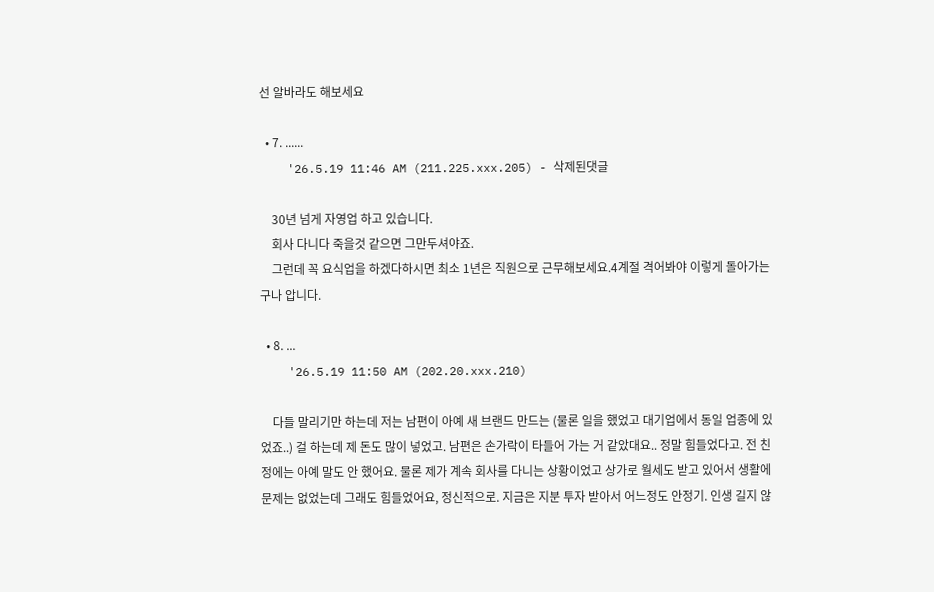선 알바라도 해보세요

  • 7. ......
    '26.5.19 11:46 AM (211.225.xxx.205) - 삭제된댓글

    30년 넘게 자영업 하고 있습니다.
    회사 다니다 죽을것 같으면 그만두셔야죠.
    그런데 꼭 요식업을 하겠다하시면 최소 1년은 직원으로 근무해보세요.4계절 격어봐야 이렇게 돌아가는구나 압니다.

  • 8. ...
    '26.5.19 11:50 AM (202.20.xxx.210)

    다들 말리기만 하는데 저는 남편이 아예 새 브랜드 만드는 (물론 일을 했었고 대기업에서 동일 업종에 있었죠..) 걸 하는데 제 돈도 많이 넣었고. 남편은 손가락이 타들어 가는 거 같았대요.. 정말 힘들었다고. 전 친정에는 아예 말도 안 했어요. 물론 제가 계속 회사를 다니는 상황이었고 상가로 월세도 받고 있어서 생활에 문제는 없었는데 그래도 힘들었어요, 정신적으로. 지금은 지분 투자 받아서 어느정도 안정기. 인생 길지 않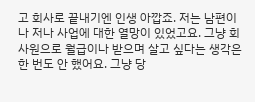고 회사로 끝내기엔 인생 아깝죠. 저는 남편이나 저나 사업에 대한 열망이 있었고요. 그냥 회사원으로 월급이나 받으며 살고 싶다는 생각은 한 번도 안 했어요. 그냥 당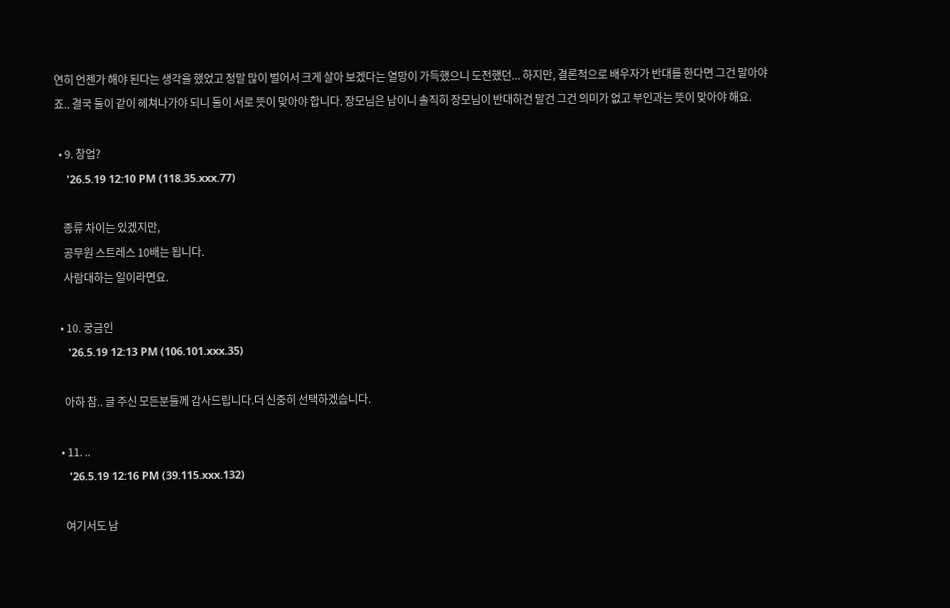연히 언젠가 해야 된다는 생각을 했었고 정말 많이 벌어서 크게 살아 보겠다는 열망이 가득했으니 도전했던... 하지만, 결론적으로 배우자가 반대를 한다면 그건 말아야죠.. 결국 둘이 같이 헤쳐나가야 되니 둘이 서로 뜻이 맞아야 합니다. 장모님은 남이니 솔직히 장모님이 반대하건 말건 그건 의미가 없고 부인과는 뜻이 맞아야 해요.

  • 9. 창업?
    '26.5.19 12:10 PM (118.35.xxx.77)

    종류 차이는 있겠지만,
    공무원 스트레스 10배는 됩니다.
    사람대하는 일이라면요.

  • 10. 궁금인
    '26.5.19 12:13 PM (106.101.xxx.35)

    아하 참.. 글 주신 모든분들께 감사드립니다.더 신중히 선택하겠습니다.

  • 11. ..
    '26.5.19 12:16 PM (39.115.xxx.132)

    여기서도 남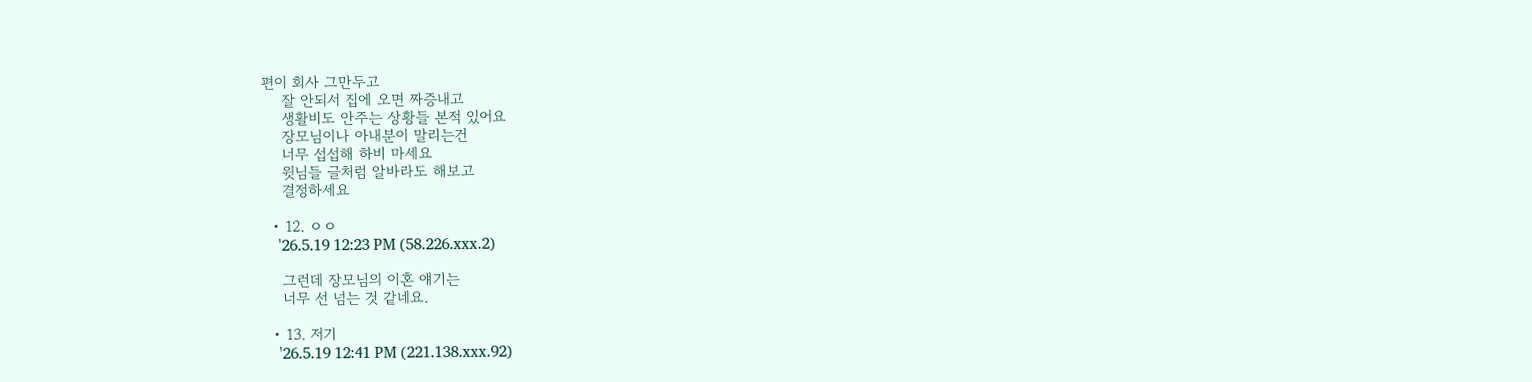편이 회사 그만두고
    잘 안되서 집에 오면 짜증내고
    생활비도 안주는 상황들 본적 있어요
    장모님이나 아내분이 말리는건
    너무 섭섭해 하비 마세요
    윗님들 글처럼 알바라도 해보고
    결정하세요

  • 12. ㅇㅇ
    '26.5.19 12:23 PM (58.226.xxx.2)

    그런데 장모님의 이혼 얘기는
    너무 선 넘는 것 같네요.

  • 13. 저기
    '26.5.19 12:41 PM (221.138.xxx.92)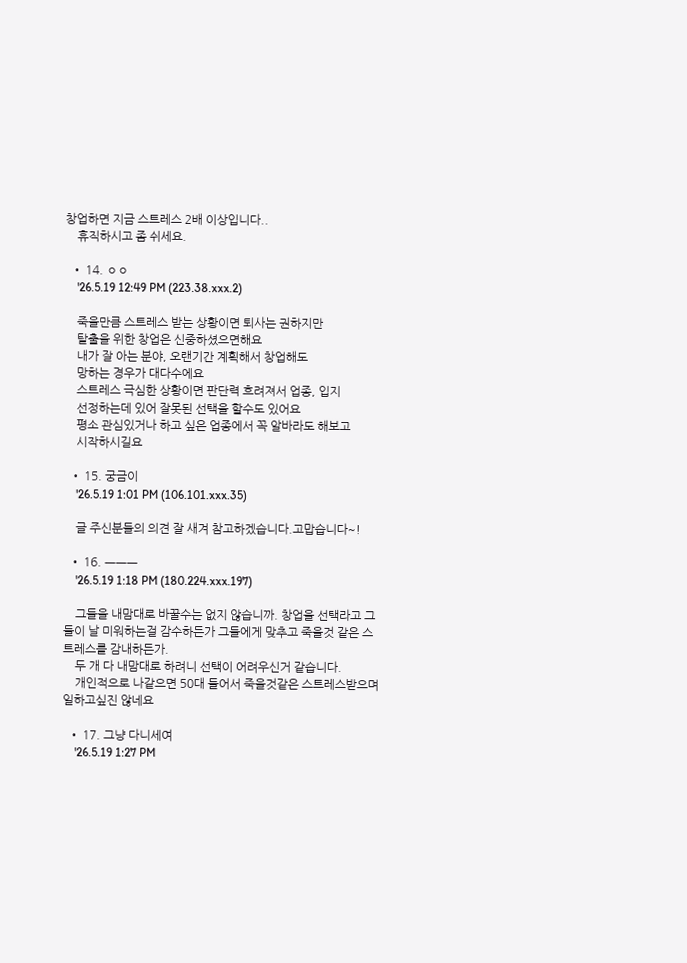창업하면 지금 스트레스 2배 이상입니다..
    휴직하시고 좀 쉬세요.

  • 14. ㅇㅇ
    '26.5.19 12:49 PM (223.38.xxx.2)

    죽을만큼 스트레스 받는 상황이면 퇴사는 권하지만
    탈출을 위한 창업은 신중하셨으면해요
    내가 잘 아는 분야, 오랜기간 계획해서 창업해도
    망하는 경우가 대다수에요
    스트레스 극심한 상황이면 판단력 흐려져서 업종, 입지
    선정하는데 있어 잘못된 선택을 할수도 있어요
    평소 관심있거나 하고 싶은 업종에서 꼭 알바라도 해보고
    시작하시길요

  • 15. 궁금이
    '26.5.19 1:01 PM (106.101.xxx.35)

    글 주신분들의 의견 잘 새겨 참고하겠습니다.고맙습니다~!

  • 16. ㅡㅡㅡ
    '26.5.19 1:18 PM (180.224.xxx.197)

    그들을 내맘대로 바꿀수는 없지 않습니까. 창업을 선택라고 그들이 날 미워하는걸 감수하든가 그들에게 맞추고 죽을것 같은 스트레스를 감내하든가.
    두 개 다 내맘대로 하려니 선택이 어려우신거 같습니다.
    개인적으로 나같으면 50대 들어서 죽을것같은 스트레스받으며 일하고싶진 않네요

  • 17. 그냥 다니세여
    '26.5.19 1:27 PM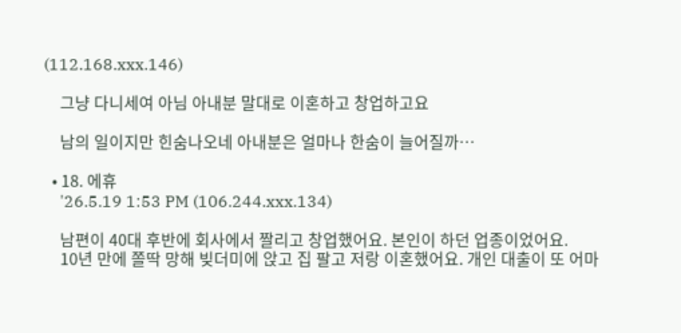(112.168.xxx.146)

    그냥 다니세여 아님 아내분 말대로 이혼하고 창업하고요

    남의 일이지만 힌숨나오네 아내분은 얼마나 한숨이 늘어질까…

  • 18. 에휴
    '26.5.19 1:53 PM (106.244.xxx.134)

    남편이 40대 후반에 회사에서 짤리고 창업했어요. 본인이 하던 업종이었어요.
    10년 만에 쫄딱 망해 빚더미에 앉고 집 팔고 저랑 이혼했어요. 개인 대출이 또 어마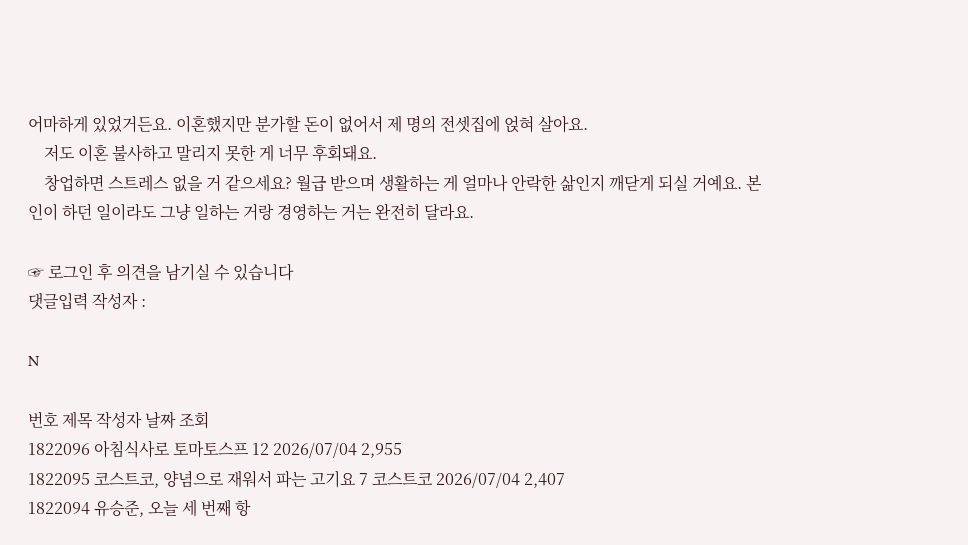어마하게 있었거든요. 이혼했지만 분가할 돈이 없어서 제 명의 전셋집에 얹혀 살아요.
    저도 이혼 불사하고 말리지 못한 게 너무 후회돼요.
    창업하면 스트레스 없을 거 같으세요? 월급 받으며 생활하는 게 얼마나 안락한 삶인지 깨닫게 되실 거예요. 본인이 하던 일이라도 그냥 일하는 거랑 경영하는 거는 완전히 달라요.

☞ 로그인 후 의견을 남기실 수 있습니다
댓글입력 작성자 :

N

번호 제목 작성자 날짜 조회
1822096 아침식사로 토마토스프 12 2026/07/04 2,955
1822095 코스트코, 양념으로 재워서 파는 고기요 7 코스트코 2026/07/04 2,407
1822094 유승준, 오늘 세 번째 항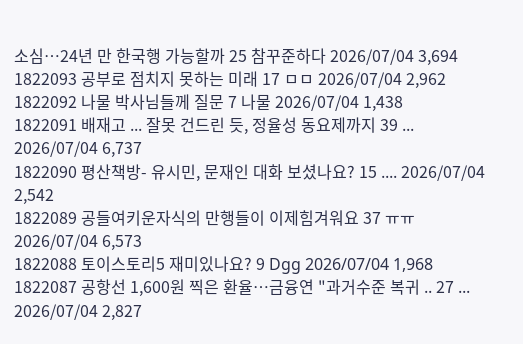소심…24년 만 한국행 가능할까 25 참꾸준하다 2026/07/04 3,694
1822093 공부로 점치지 못하는 미래 17 ㅁㅁ 2026/07/04 2,962
1822092 나물 박사님들께 질문 7 나물 2026/07/04 1,438
1822091 배재고 ... 잘못 건드린 듯, 정율성 동요제까지 39 ... 2026/07/04 6,737
1822090 평산책방- 유시민, 문재인 대화 보셨나요? 15 .... 2026/07/04 2,542
1822089 공들여키운자식의 만행들이 이제힘겨워요 37 ㅠㅠ 2026/07/04 6,573
1822088 토이스토리5 재미있나요? 9 Dgg 2026/07/04 1,968
1822087 공항선 1,600원 찍은 환율…금융연 "과거수준 복귀 .. 27 ... 2026/07/04 2,827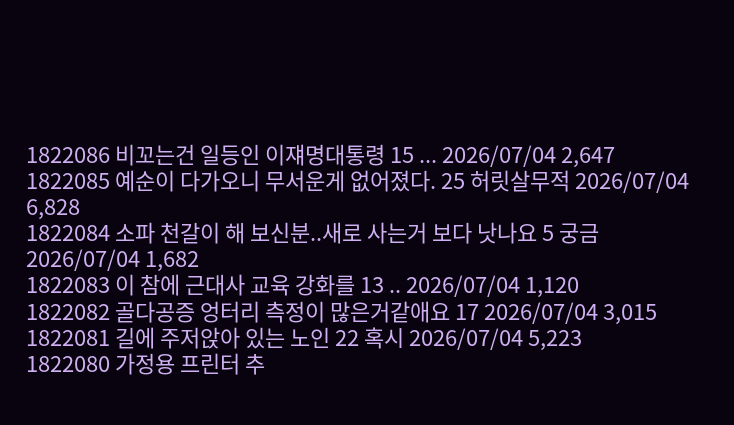1822086 비꼬는건 일등인 이쟤명대통령 15 ... 2026/07/04 2,647
1822085 예순이 다가오니 무서운게 없어졌다. 25 허릿살무적 2026/07/04 6,828
1822084 소파 천갈이 해 보신분..새로 사는거 보다 낫나요 5 궁금 2026/07/04 1,682
1822083 이 참에 근대사 교육 강화를 13 .. 2026/07/04 1,120
1822082 골다공증 엉터리 측정이 많은거같애요 17 2026/07/04 3,015
1822081 길에 주저앉아 있는 노인 22 혹시 2026/07/04 5,223
1822080 가정용 프린터 추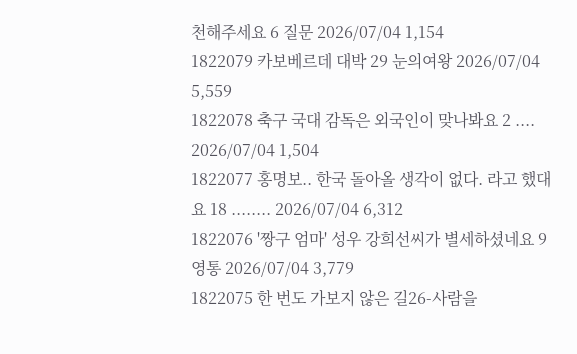천해주세요 6 질문 2026/07/04 1,154
1822079 카보베르데 대박 29 눈의여왕 2026/07/04 5,559
1822078 축구 국대 감독은 외국인이 맞나봐요 2 .... 2026/07/04 1,504
1822077 홍명보.. 한국 돌아올 생각이 없다. 라고 했대요 18 ........ 2026/07/04 6,312
1822076 '짱구 엄마' 성우 강희선씨가 별세하셨네요 9 영통 2026/07/04 3,779
1822075 한 번도 가보지 않은 길26-사람을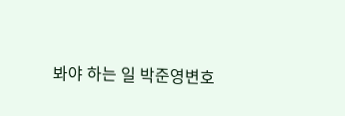봐야 하는 일 박준영변호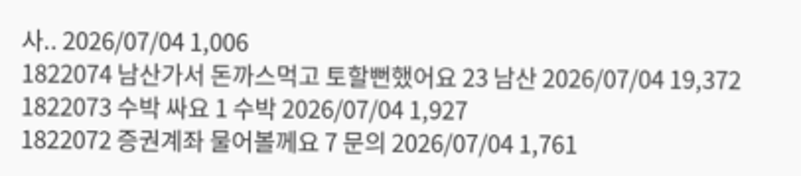사.. 2026/07/04 1,006
1822074 남산가서 돈까스먹고 토할뻔했어요 23 남산 2026/07/04 19,372
1822073 수박 싸요 1 수박 2026/07/04 1,927
1822072 증권계좌 물어볼께요 7 문의 2026/07/04 1,761